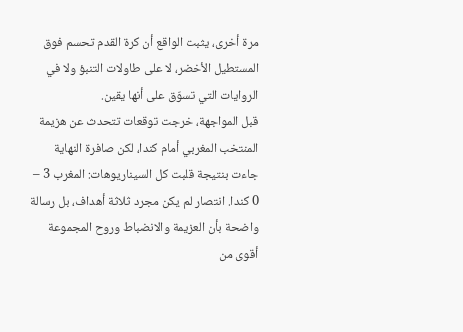مرة أخرى، يثبت الواقع أن كرة القدم تحسم فوق المستطيل الأخضر، لا على طاولات التنبؤ ولا في الروايات التي تسوّق على أنها يقين.
قبل المواجهة، خرجت توقعات تتحدث عن هزيمة المنتخب المغربي أمام كندا، لكن صافرة النهاية جاءت بنتيجة قلبت كل السيناريوهات: المغرب 3 – 0 كندا. انتصار لم يكن مجرد ثلاثة أهداف، بل رسالة واضحة بأن العزيمة والانضباط وروح المجموعة أقوى من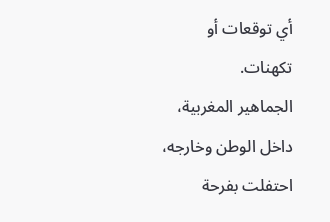أي توقعات أو تكهنات.
الجماهير المغربية، داخل الوطن وخارجه، احتفلت بفرحة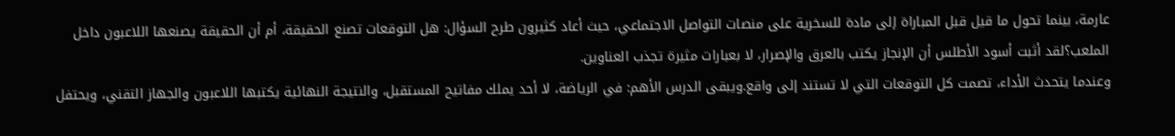عارمة، بينما تحول ما قيل قبل المباراة إلى مادة للسخرية على منصات التواصل الاجتماعي، حيث أعاد كثيرون طرح السؤال: هل التوقعات تصنع الحقيقة، أم أن الحقيقة يصنعها اللاعبون داخل الملعب؟لقد أثبت أسود الأطلس أن الإنجاز يكتب بالعرق والإصرار، لا بعبارات مثيرة تجذب العناوين.
وعندما يتحدث الأداء، تصمت كل التوقعات التي لا تستند إلى واقع.ويبقى الدرس الأهم: في الرياضة، لا أحد يملك مفاتيح المستقبل، والنتيجة النهائية يكتبها اللاعبون والجهاز التقني، ويحتفل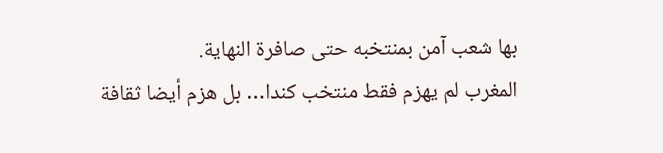بها شعب آمن بمنتخبه حتى صافرة النهاية.
المغرب لم يهزم فقط منتخب كندا… بل هزم أيضا ثقافة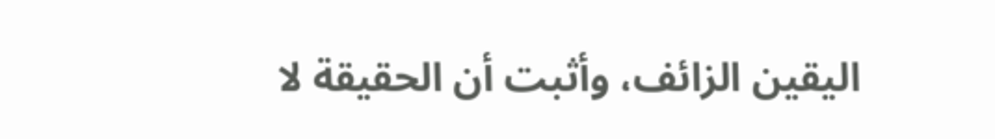اليقين الزائف، وأثبت أن الحقيقة لا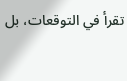تقرأ في التوقعات، بل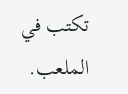تكتب في الملعب.